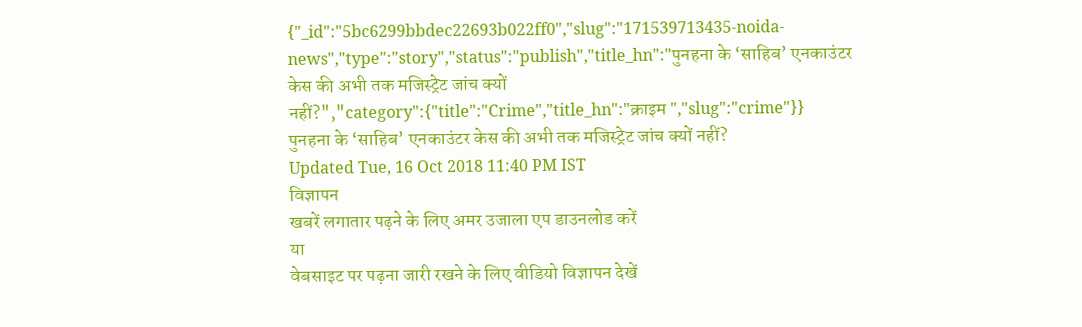{"_id":"5bc6299bbdec22693b022ff0","slug":"171539713435-noida-news","type":"story","status":"publish","title_hn":"पुनहना के ‘साहिब’ एनकाउंटर केस की अभी तक मजिस्ट्रेट जांच क्यों नहीं?","category":{"title":"Crime","title_hn":"क्राइम ","slug":"crime"}}
पुनहना के ‘साहिब’ एनकाउंटर केस की अभी तक मजिस्ट्रेट जांच क्यों नहीं?
Updated Tue, 16 Oct 2018 11:40 PM IST
विज्ञापन
खबरें लगातार पढ़ने के लिए अमर उजाला एप डाउनलोड करें
या
वेबसाइट पर पढ़ना जारी रखने के लिए वीडियो विज्ञापन देखें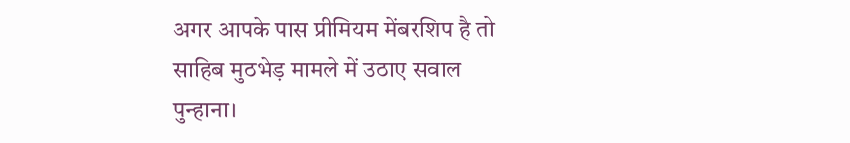अगर आपके पास प्रीमियम मेंबरशिप है तो
साहिब मुठभेड़ मामले में उठाए सवाल
पुन्हाना।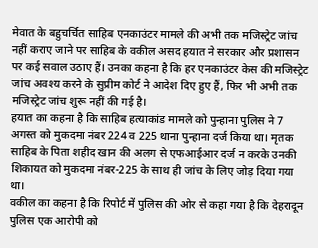मेवात के बहुचर्चित साहिब एनकाउंटर मामले की अभी तक मजिस्ट्रेट जांच नहीं कराए जाने पर साहिब के वकील असद हयात ने सरकार और प्रशासन पर कई सवाल उठाए हैं। उनका कहना है कि हर एनकाउंटर केस की मजिस्ट्रेट जांच अवश्य करने के सुप्रीम कोर्ट ने आदेश दिए हुए हैं, फिर भी अभी तक मजिस्ट्रेट जांच शुरू नहीं की गई है।
हयात का कहना है कि साहिब हत्याकांड मामले को पुन्हाना पुलिस ने 7 अगस्त को मुकदमा नंबर 224 व 225 थाना पुन्हाना दर्ज किया था। मृतक साहिब के पिता शहीद खान की अलग से एफआईआर दर्ज न करके उनकी शिकायत को मुकदमा नंबर-225 के साथ ही जांच के लिए जोड़ दिया गया था।
वकील का कहना है कि रिपोर्ट में पुलिस की ओर से कहा गया है कि देहरादून पुलिस एक आरोपी को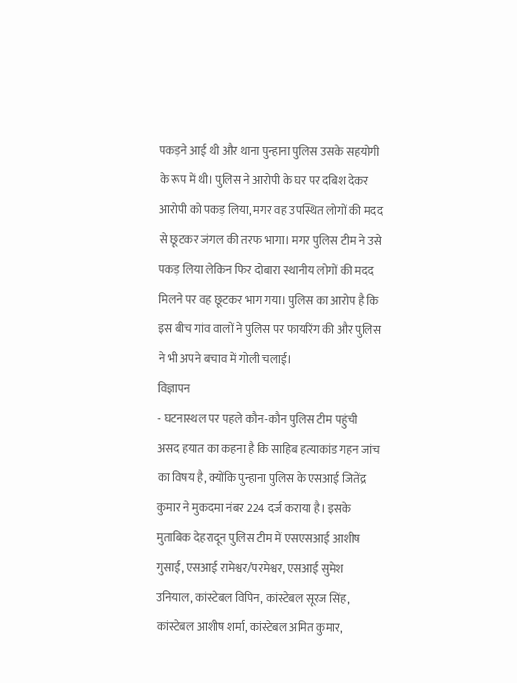पकड़ने आई थी और थाना पुन्हाना पुलिस उसके सहयोगी के रूप में थी। पुलिस ने आरोपी के घर पर दबिश देकर आरोपी को पकड़ लिया, मगर वह उपस्थित लोगों की मदद से छूटकर जंगल की तरफ भागा। मगर पुलिस टीम ने उसे पकड़ लिया लेकिन फिर दोबारा स्थानीय लोगों की मदद मिलने पर वह छूटकर भाग गया। पुलिस का आरोप है कि इस बीच गांव वालों ने पुलिस पर फायरिंग की और पुलिस ने भी अपने बचाव में गोली चलाई।
विज्ञापन
- घटनास्थल पर पहले कौन-कौन पुलिस टीम पहुंची
असद हयात का कहना है कि साहिब हत्याकांड गहन जांच का विषय है, क्योंकि पुन्हाना पुलिस के एसआई जितेंद्र कुमार ने मुकदमा नंबर 224 दर्ज कराया है। इसके मुताबिक देहरादून पुलिस टीम में एसएसआई आशीष गुसाईं, एसआई रामेश्वर/परमेश्वर, एसआई सुमेश उनियाल, कांस्टेबल विपिन, कांस्टेबल सूरज सिंह, कांस्टेबल आशीष शर्मा, कांस्टेबल अमित कुमार,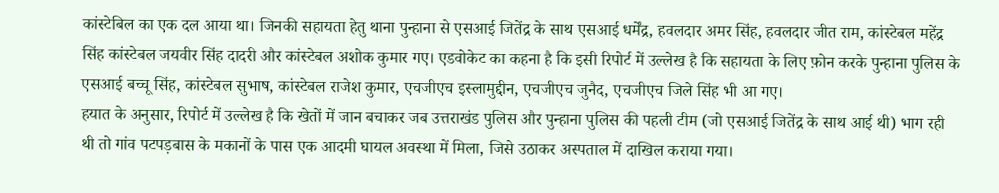कांस्टेबिल का एक दल आया था। जिनकी सहायता हेतु थाना पुन्हाना से एसआई जितेंद्र के साथ एसआई धर्मेंद्र, हवलदार अमर सिंह, हवलदार जीत राम, कांस्टेबल महेंद्र सिंह कांस्टेबल जयवीर सिंह दादरी और कांस्टेबल अशोक कुमार गए। एडवोकेट का कहना है कि इसी रिपोर्ट में उल्लेख है कि सहायता के लिए फ़ोन करके पुन्हाना पुलिस के एसआई बच्चू सिंह, कांस्टेबल सुभाष, कांस्टेबल राजेश कुमार, एचजीएच इस्लामुद्दीन, एचजीएच जुनैद, एचजीएच जिले सिंह भी आ गए।
हयात के अनुसार, रिपोर्ट में उल्लेख है कि खेतों में जान बचाकर जब उत्तराखंड पुलिस और पुन्हाना पुलिस की पहली टीम (जो एसआई जितेंद्र के साथ आई थी) भाग रही थी तो गांव पटपड़बास के मकानों के पास एक आदमी घायल अवस्था में मिला, जिसे उठाकर अस्पताल में दाखिल कराया गया।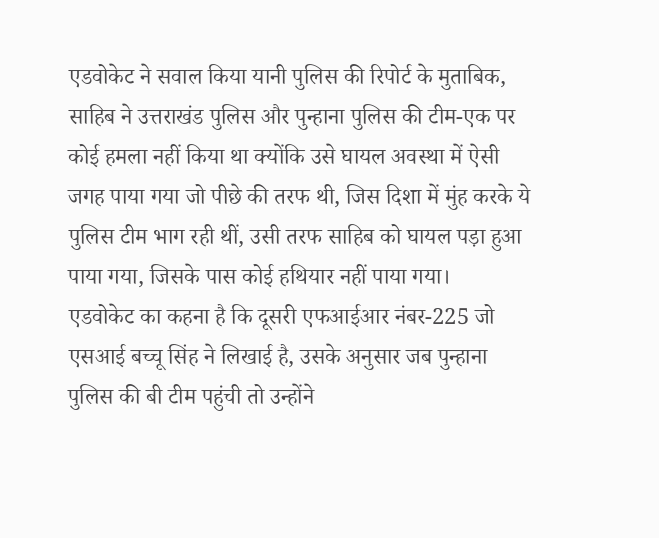एडवोकेट ने सवाल किया यानी पुलिस की रिपोर्ट के मुताबिक, साहिब ने उत्तराखंड पुलिस और पुन्हाना पुलिस की टीम-एक पर कोई हमला नहीं किया था क्योंकि उसे घायल अवस्था में ऐसी जगह पाया गया जो पीछे की तरफ थी, जिस दिशा में मुंह करके ये पुलिस टीम भाग रही थीं, उसी तरफ साहिब को घायल पड़ा हुआ पाया गया, जिसके पास कोई हथियार नहीं पाया गया।
एडवोकेट का कहना है कि दूसरी एफआईआर नंबर-225 जो एसआई बच्चू सिंह ने लिखाई है, उसके अनुसार जब पुन्हाना पुलिस की बी टीम पहुंची तो उन्होंने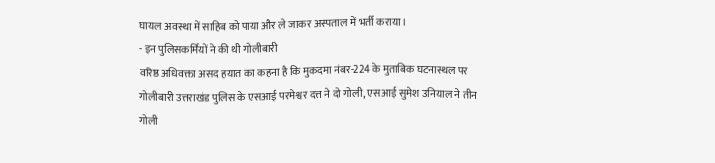घायल अवस्था में साहिब को पाया और ले जाकर अस्पताल में भर्ती कराया।
- इन पुलिसकर्मियों ने की थी गोलीबारी
वरिष्ठ अधिवक्ता असद हयात का कहना है कि मुकदमा नंबर-224 के मुताबिक घटनास्थल पर गोलीबारी उत्तराखंड पुलिस के एसआई परमेश्वर दत्त ने दो गोली, एसआई सुमेश उनियाल ने तीन गोली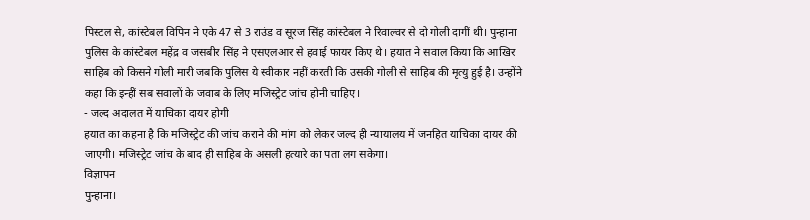पिस्टल से, कांस्टेबल विपिन ने एके 47 से 3 राउंड व सूरज सिंह कांस्टेबल ने रिवाल्वर से दो गोली दागीं थी। पुन्हाना पुलिस के कांस्टेबल महेंद्र व जसबीर सिंह ने एसएलआर से हवाई फायर किए थे। हयात ने सवाल किया कि आखिर साहिब को किसने गोली मारी जबकि पुलिस ये स्वीकार नहीं करती कि उसकी गोली से साहिब की मृत्यु हुई है। उन्होंने कहा कि इन्हीं सब सवालों के जवाब के लिए मजिस्ट्रेट जांच होनी चाहिए।
- जल्द अदालत में याचिका दायर होगी
हयात का कहना है कि मजिस्ट्रेट की जांच कराने की मांग को लेकर जल्द ही न्यायालय में जनहित याचिका दायर की जाएगी। मजिस्ट्रेट जांच के बाद ही साहिब के असली हत्यारे का पता लग सकेगा।
विज्ञापन
पुन्हाना।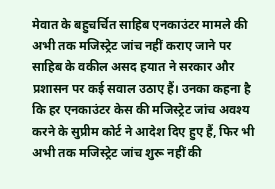मेवात के बहुचर्चित साहिब एनकाउंटर मामले की अभी तक मजिस्ट्रेट जांच नहीं कराए जाने पर साहिब के वकील असद हयात ने सरकार और प्रशासन पर कई सवाल उठाए हैं। उनका कहना है कि हर एनकाउंटर केस की मजिस्ट्रेट जांच अवश्य करने के सुप्रीम कोर्ट ने आदेश दिए हुए हैं, फिर भी अभी तक मजिस्ट्रेट जांच शुरू नहीं की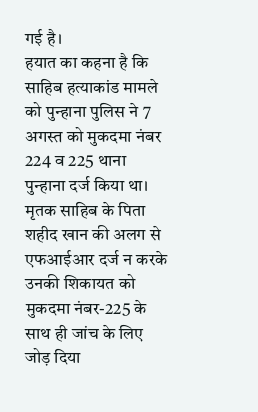गई है।
हयात का कहना है कि साहिब हत्याकांड मामले को पुन्हाना पुलिस ने 7 अगस्त को मुकदमा नंबर 224 व 225 थाना पुन्हाना दर्ज किया था। मृतक साहिब के पिता शहीद खान की अलग से एफआईआर दर्ज न करके उनकी शिकायत को मुकदमा नंबर-225 के साथ ही जांच के लिए जोड़ दिया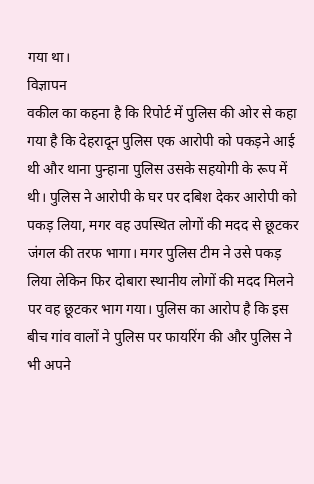गया था।
विज्ञापन
वकील का कहना है कि रिपोर्ट में पुलिस की ओर से कहा गया है कि देहरादून पुलिस एक आरोपी को पकड़ने आई थी और थाना पुन्हाना पुलिस उसके सहयोगी के रूप में थी। पुलिस ने आरोपी के घर पर दबिश देकर आरोपी को पकड़ लिया, मगर वह उपस्थित लोगों की मदद से छूटकर जंगल की तरफ भागा। मगर पुलिस टीम ने उसे पकड़ लिया लेकिन फिर दोबारा स्थानीय लोगों की मदद मिलने पर वह छूटकर भाग गया। पुलिस का आरोप है कि इस बीच गांव वालों ने पुलिस पर फायरिंग की और पुलिस ने भी अपने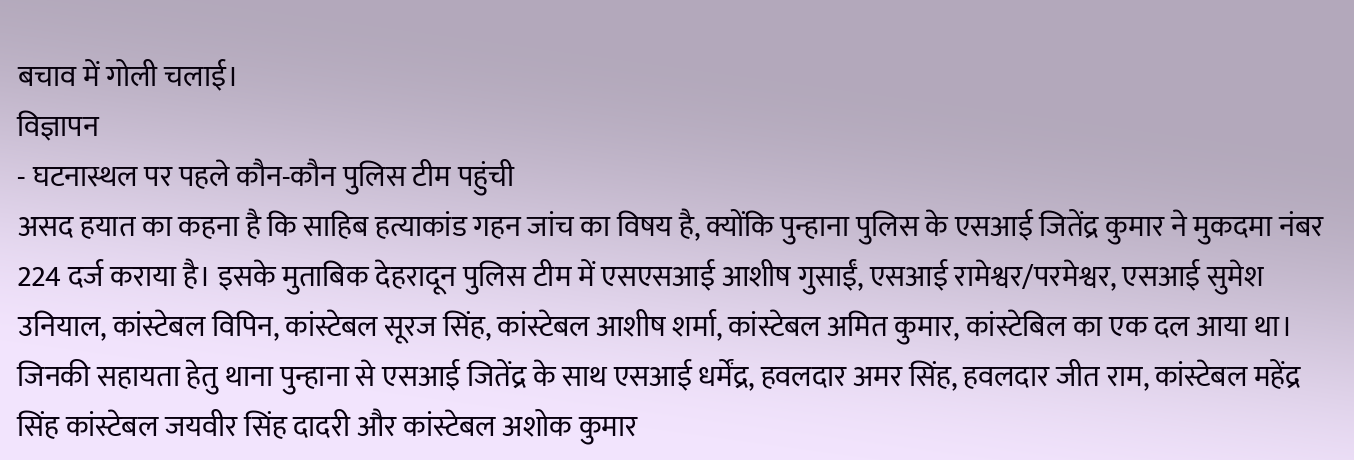बचाव में गोली चलाई।
विज्ञापन
- घटनास्थल पर पहले कौन-कौन पुलिस टीम पहुंची
असद हयात का कहना है कि साहिब हत्याकांड गहन जांच का विषय है, क्योंकि पुन्हाना पुलिस के एसआई जितेंद्र कुमार ने मुकदमा नंबर 224 दर्ज कराया है। इसके मुताबिक देहरादून पुलिस टीम में एसएसआई आशीष गुसाईं, एसआई रामेश्वर/परमेश्वर, एसआई सुमेश उनियाल, कांस्टेबल विपिन, कांस्टेबल सूरज सिंह, कांस्टेबल आशीष शर्मा, कांस्टेबल अमित कुमार, कांस्टेबिल का एक दल आया था। जिनकी सहायता हेतु थाना पुन्हाना से एसआई जितेंद्र के साथ एसआई धर्मेंद्र, हवलदार अमर सिंह, हवलदार जीत राम, कांस्टेबल महेंद्र सिंह कांस्टेबल जयवीर सिंह दादरी और कांस्टेबल अशोक कुमार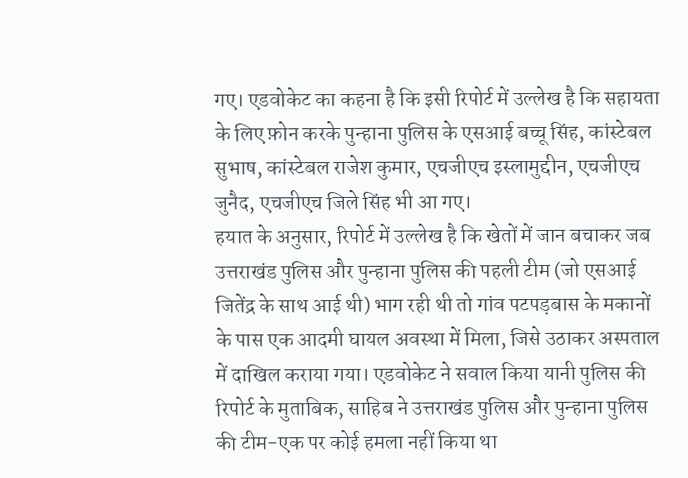गए। एडवोकेट का कहना है कि इसी रिपोर्ट में उल्लेख है कि सहायता के लिए फ़ोन करके पुन्हाना पुलिस के एसआई बच्चू सिंह, कांस्टेबल सुभाष, कांस्टेबल राजेश कुमार, एचजीएच इस्लामुद्दीन, एचजीएच जुनैद, एचजीएच जिले सिंह भी आ गए।
हयात के अनुसार, रिपोर्ट में उल्लेख है कि खेतों में जान बचाकर जब उत्तराखंड पुलिस और पुन्हाना पुलिस की पहली टीम (जो एसआई जितेंद्र के साथ आई थी) भाग रही थी तो गांव पटपड़बास के मकानों के पास एक आदमी घायल अवस्था में मिला, जिसे उठाकर अस्पताल में दाखिल कराया गया। एडवोकेट ने सवाल किया यानी पुलिस की रिपोर्ट के मुताबिक, साहिब ने उत्तराखंड पुलिस और पुन्हाना पुलिस की टीम-एक पर कोई हमला नहीं किया था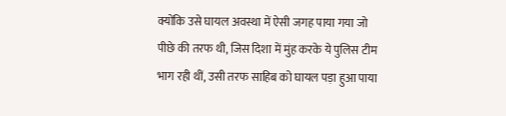क्योंकि उसे घायल अवस्था में ऐसी जगह पाया गया जो पीछे की तरफ थी, जिस दिशा में मुंह करके ये पुलिस टीम भाग रही थीं, उसी तरफ साहिब को घायल पड़ा हुआ पाया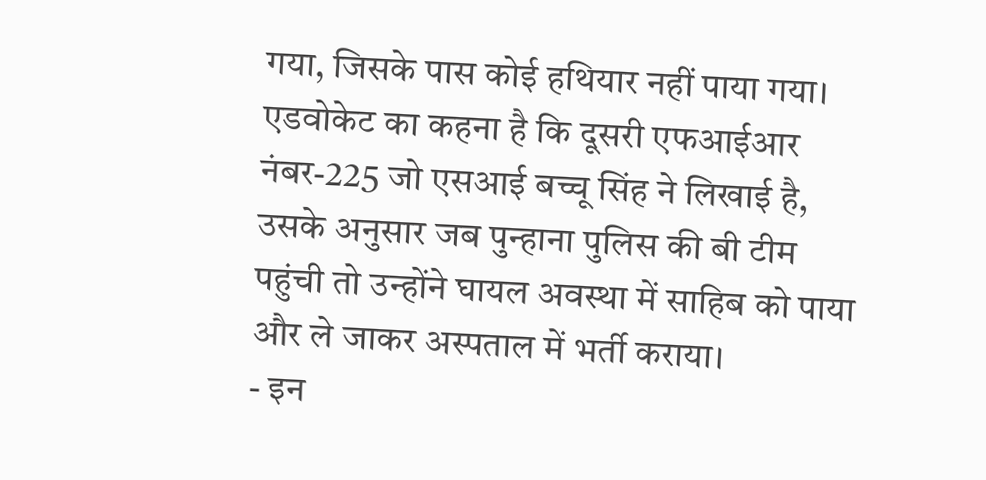गया, जिसके पास कोई हथियार नहीं पाया गया।
एडवोकेट का कहना है कि दूसरी एफआईआर नंबर-225 जो एसआई बच्चू सिंह ने लिखाई है, उसके अनुसार जब पुन्हाना पुलिस की बी टीम पहुंची तो उन्होंने घायल अवस्था में साहिब को पाया और ले जाकर अस्पताल में भर्ती कराया।
- इन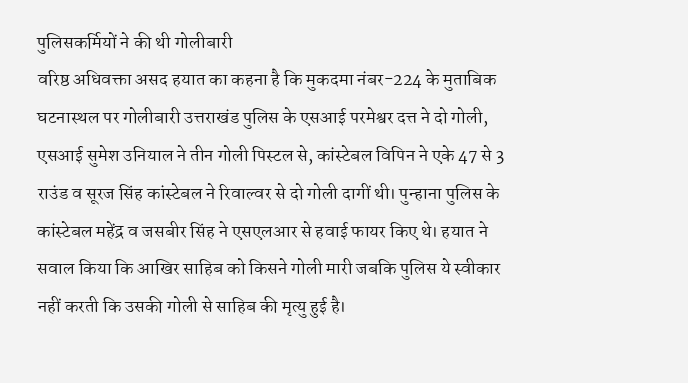पुलिसकर्मियों ने की थी गोलीबारी
वरिष्ठ अधिवक्ता असद हयात का कहना है कि मुकदमा नंबर-224 के मुताबिक घटनास्थल पर गोलीबारी उत्तराखंड पुलिस के एसआई परमेश्वर दत्त ने दो गोली, एसआई सुमेश उनियाल ने तीन गोली पिस्टल से, कांस्टेबल विपिन ने एके 47 से 3 राउंड व सूरज सिंह कांस्टेबल ने रिवाल्वर से दो गोली दागीं थी। पुन्हाना पुलिस के कांस्टेबल महेंद्र व जसबीर सिंह ने एसएलआर से हवाई फायर किए थे। हयात ने सवाल किया कि आखिर साहिब को किसने गोली मारी जबकि पुलिस ये स्वीकार नहीं करती कि उसकी गोली से साहिब की मृत्यु हुई है।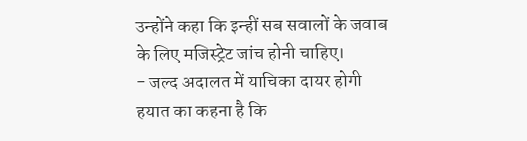उन्होंने कहा कि इन्हीं सब सवालों के जवाब के लिए मजिस्ट्रेट जांच होनी चाहिए।
- जल्द अदालत में याचिका दायर होगी
हयात का कहना है कि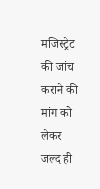मजिस्ट्रेट की जांच कराने की मांग को लेकर जल्द ही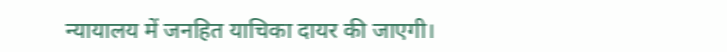न्यायालय में जनहित याचिका दायर की जाएगी।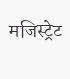मजिस्ट्रेट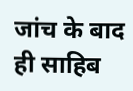जांच के बाद ही साहिब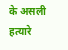के असली हत्यारे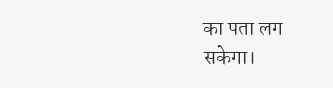का पता लग सकेगा।